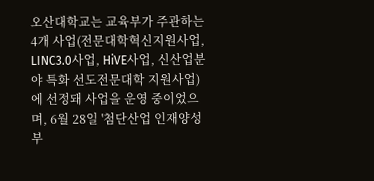오산대학교는 교육부가 주관하는 4개 사업(전문대학혁신지원사업, LINC3.0사업, HiVE사업, 신산업분야 특화 선도전문대학 지원사업)에 선정돼 사업을 운영 중이었으며, 6월 28일 '첨단산업 인재양성 부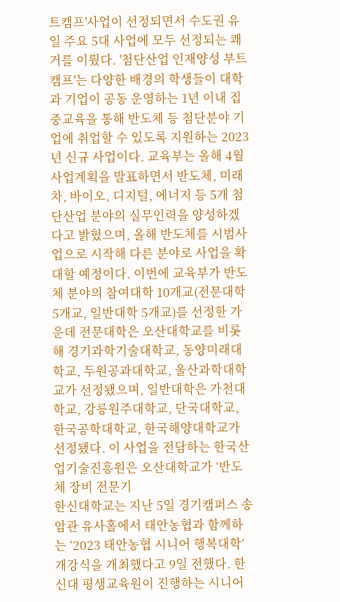트캠프'사업이 선정되면서 수도권 유일 주요 5대 사업에 모두 선정되는 쾌거를 이뤘다. '첨단산업 인재양성 부트캠프'는 다양한 배경의 학생들이 대학과 기업이 공동 운영하는 1년 이내 집중교육을 통해 반도체 등 첨단분야 기업에 취업할 수 있도록 지원하는 2023년 신규 사업이다. 교육부는 올해 4월 사업계획을 발표하면서 반도체, 미래차, 바이오, 디지털, 에너지 등 5개 첨단산업 분야의 실무인력을 양성하겠다고 밝혔으며, 올해 반도체를 시범사업으로 시작해 다른 분야로 사업을 확대할 예정이다. 이번에 교육부가 반도체 분야의 참여대학 10개교(전문대학 5개교, 일반대학 5개교)를 선정한 가운데 전문대학은 오산대학교를 비롯해 경기과학기술대학교, 동양미래대학교, 두원공과대학교, 울산과학대학교가 선정됐으며, 일반대학은 가천대학교, 강릉원주대학교, 단국대학교, 한국공학대학교, 한국해양대학교가 선정됐다. 이 사업을 전담하는 한국산업기술진흥원은 오산대학교가 ‘반도체 장비 전문기
한신대학교는 지난 5일 경기캠퍼스 송암관 유사홀에서 태안농협과 함께하는 ‘2023 태안농협 시니어 행복대학’ 개강식을 개최했다고 9일 전했다. 한신대 평생교육원이 진행하는 시니어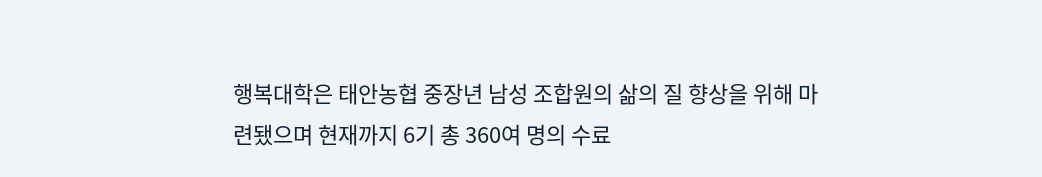행복대학은 태안농협 중장년 남성 조합원의 삶의 질 향상을 위해 마련됐으며 현재까지 6기 총 360여 명의 수료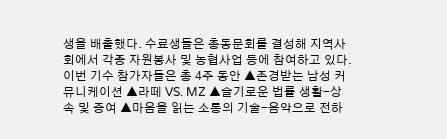생을 배출했다. 수료생들은 총동문회를 결성해 지역사회에서 각종 자원봉사 및 농협사업 등에 참여하고 있다. 이번 기수 참가자들은 총 4주 동안 ▲존경받는 남성 커뮤니케이션 ▲라떼 VS. MZ ▲슬기로운 법률 생활-상속 및 증여 ▲마음을 읽는 소통의 기술-음악으로 전하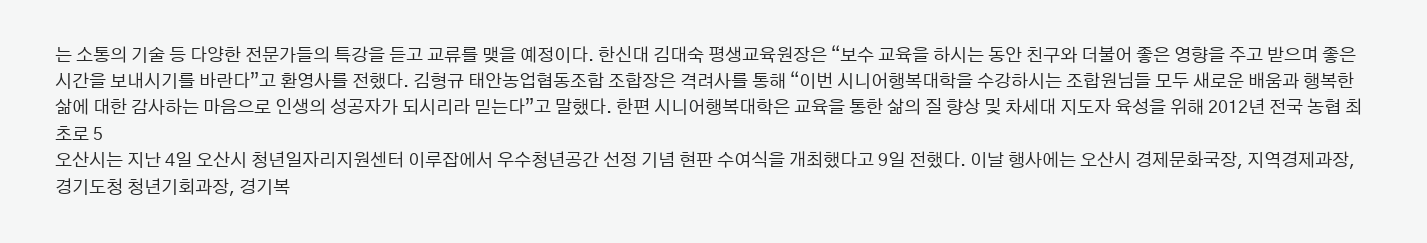는 소통의 기술 등 다양한 전문가들의 특강을 듣고 교류를 맺을 예정이다. 한신대 김대숙 평생교육원장은 “보수 교육을 하시는 동안 친구와 더불어 좋은 영향을 주고 받으며 좋은 시간을 보내시기를 바란다”고 환영사를 전했다. 김형규 태안농업협동조합 조합장은 격려사를 통해 “이번 시니어행복대학을 수강하시는 조합원님들 모두 새로운 배움과 행복한 삶에 대한 감사하는 마음으로 인생의 성공자가 되시리라 믿는다”고 말했다. 한편 시니어행복대학은 교육을 통한 삶의 질 향상 및 차세대 지도자 육성을 위해 2012년 전국 농협 최초로 5
오산시는 지난 4일 오산시 청년일자리지원센터 이루잡에서 우수청년공간 선정 기념 현판 수여식을 개최했다고 9일 전했다. 이날 행사에는 오산시 경제문화국장, 지역경제과장, 경기도청 청년기회과장, 경기복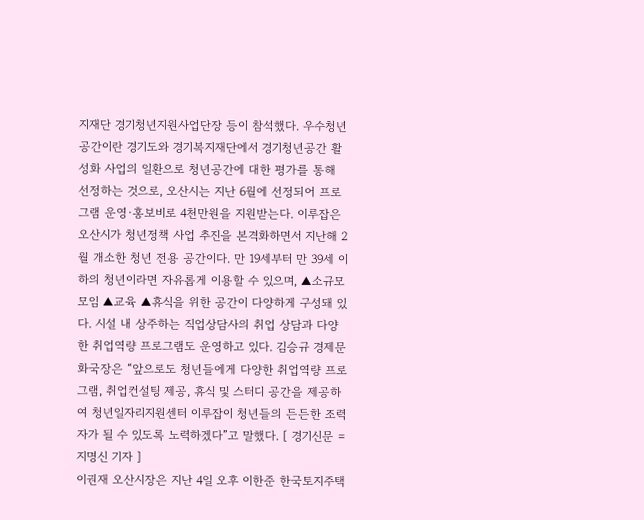지재단 경기청년지원사업단장 등이 참석했다. 우수청년공간이란 경기도와 경기복지재단에서 경기청년공간 활성화 사업의 일환으로 청년공간에 대한 평가를 통해 선정하는 것으로, 오산시는 지난 6월에 선정되어 프로그램 운영·홍보비로 4천만원을 지원받는다. 이루잡은 오산시가 청년정책 사업 추진을 본격화하면서 지난해 2월 개소한 청년 전용 공간이다. 만 19세부터 만 39세 이하의 청년이라면 자유롭게 이용할 수 있으며, ▲소규모 모임 ▲교육 ▲휴식을 위한 공간이 다양하게 구성돼 있다. 시설 내 상주하는 직업상담사의 취업 상담과 다양한 취업역량 프로그램도 운영하고 있다. 김승규 경제문화국장은 “앞으로도 청년들에게 다양한 취업역량 프로그램, 취업컨설팅 제공, 휴식 및 스터디 공간을 제공하여 청년일자리지원센터 이루잡이 청년들의 든든한 조력자가 될 수 있도록 노력하겠다”고 말했다. [ 경기신문 = 지명신 기자 ]
이권재 오산시장은 지난 4일 오후 이한준 한국토지주택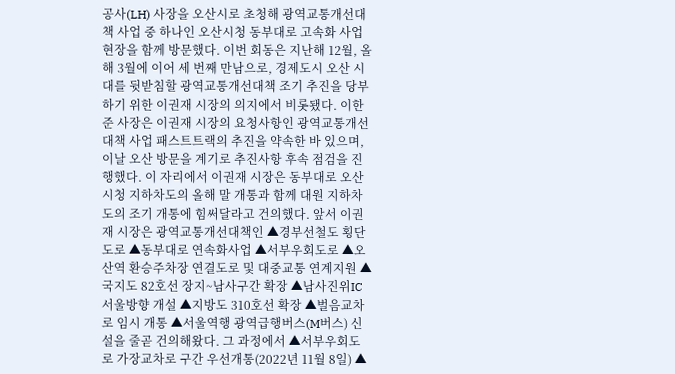공사(LH) 사장을 오산시로 초청해 광역교통개선대책 사업 중 하나인 오산시청 동부대로 고속화 사업 현장을 함께 방문했다. 이번 회동은 지난해 12월, 올해 3월에 이어 세 번째 만남으로, 경제도시 오산 시대를 뒷받침할 광역교통개선대책 조기 추진을 당부하기 위한 이권재 시장의 의지에서 비롯됐다. 이한준 사장은 이권재 시장의 요청사항인 광역교통개선대책 사업 패스트트랙의 추진을 약속한 바 있으며, 이날 오산 방문을 계기로 추진사항 후속 점검을 진행했다. 이 자리에서 이권재 시장은 동부대로 오산시청 지하차도의 올해 말 개통과 함께 대원 지하차도의 조기 개통에 힘써달라고 건의했다. 앞서 이권재 시장은 광역교통개선대책인 ▲경부선철도 횡단도로 ▲동부대로 연속화사업 ▲서부우회도로 ▲오산역 환승주차장 연결도로 및 대중교통 연계지원 ▲국지도 82호선 장지~남사구간 확장 ▲남사진위IC 서울방향 개설 ▲지방도 310호선 확장 ▲벌음교차로 임시 개통 ▲서울역행 광역급행버스(M버스) 신설을 줄곧 건의해왔다. 그 과정에서 ▲서부우회도로 가장교차로 구간 우선개통(2022년 11월 8일) ▲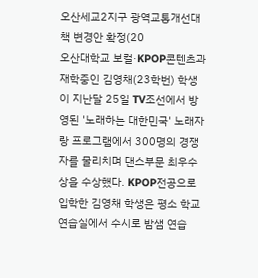오산세교2지구 광역교통개선대책 변경안 확정(20
오산대학교 보컬·KPOP콘텐츠과 재학중인 김영채(23학번) 학생이 지난달 25일 TV조선에서 방영된 '노래하는 대한민국' 노래자랑 프로그램에서 300명의 경쟁자를 물리치며 댄스부문 최우수상을 수상했다. KPOP전공으로 입학한 김영채 학생은 평소 학교 연습실에서 수시로 밤샘 연습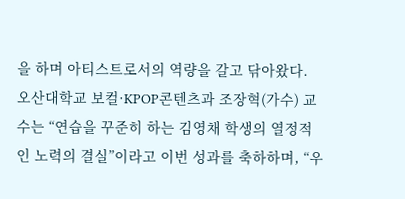을 하며 아티스트로서의 역량을 갈고 닦아왔다. 오산대학교 보컬·KPOP콘텐츠과 조장혁(가수) 교수는 “연습을 꾸준히 하는 김영채 학생의 열정적인 노력의 결실”이라고 이번 성과를 축하하며, “우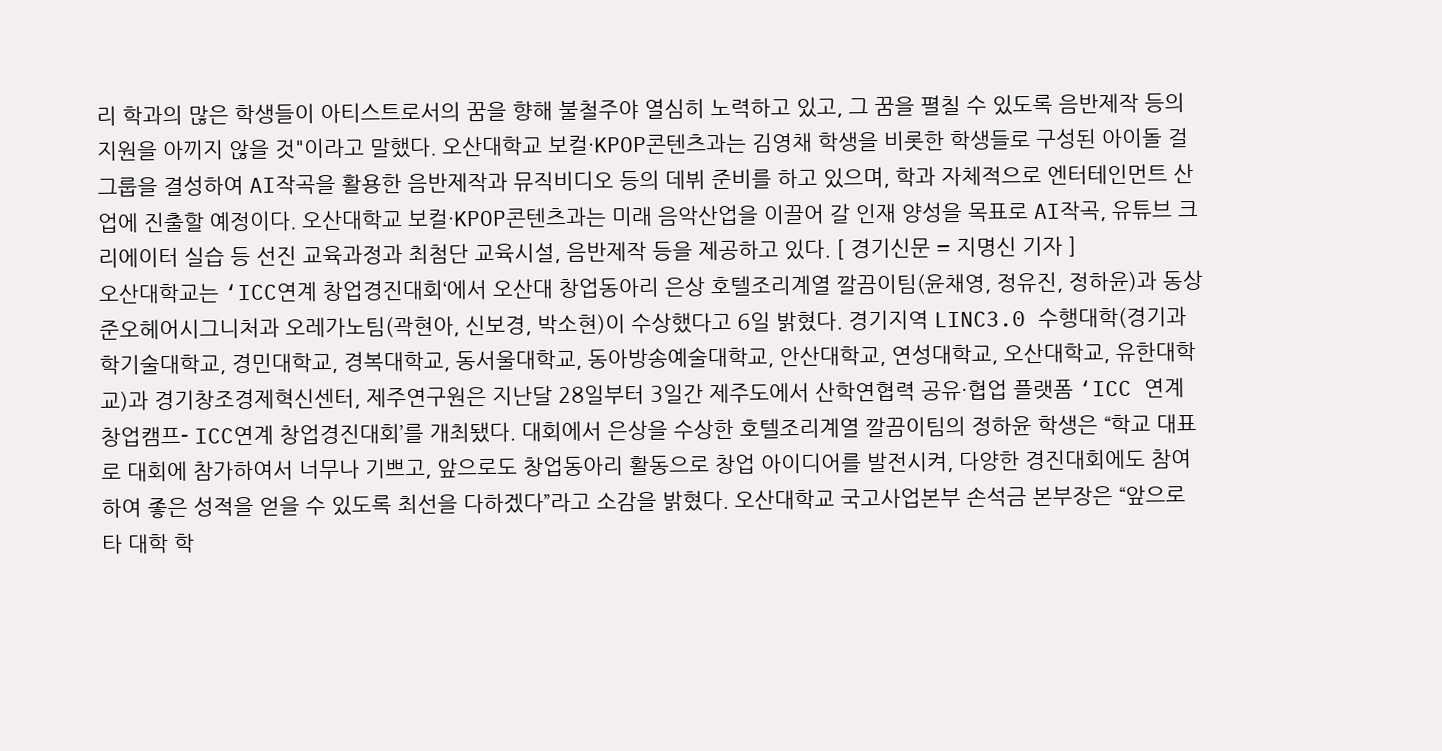리 학과의 많은 학생들이 아티스트로서의 꿈을 향해 불철주야 열심히 노력하고 있고, 그 꿈을 펼칠 수 있도록 음반제작 등의 지원을 아끼지 않을 것"이라고 말했다. 오산대학교 보컬·KPOP콘텐츠과는 김영채 학생을 비롯한 학생들로 구성된 아이돌 걸그룹을 결성하여 AI작곡을 활용한 음반제작과 뮤직비디오 등의 데뷔 준비를 하고 있으며, 학과 자체적으로 엔터테인먼트 산업에 진출할 예정이다. 오산대학교 보컬·KPOP콘텐츠과는 미래 음악산업을 이끌어 갈 인재 양성을 목표로 AI작곡, 유튜브 크리에이터 실습 등 선진 교육과정과 최첨단 교육시설, 음반제작 등을 제공하고 있다. [ 경기신문 = 지명신 기자 ]
오산대학교는 ‘ICC연계 창업경진대회‘에서 오산대 창업동아리 은상 호텔조리계열 깔끔이팀(윤채영, 정유진, 정하윤)과 동상 준오헤어시그니처과 오레가노팀(곽현아, 신보경, 박소현)이 수상했다고 6일 밝혔다. 경기지역 LINC3.0 수행대학(경기과학기술대학교, 경민대학교, 경복대학교, 동서울대학교, 동아방송예술대학교, 안산대학교, 연성대학교, 오산대학교, 유한대학교)과 경기창조경제혁신센터, 제주연구원은 지난달 28일부터 3일간 제주도에서 산학연협력 공유·협업 플랫폼 ‘ICC 연계 창업캠프- ICC연계 창업경진대회’를 개최됐다. 대회에서 은상을 수상한 호텔조리계열 깔끔이팀의 정하윤 학생은 “학교 대표로 대회에 참가하여서 너무나 기쁘고, 앞으로도 창업동아리 활동으로 창업 아이디어를 발전시켜, 다양한 경진대회에도 참여하여 좋은 성적을 얻을 수 있도록 최선을 다하겠다”라고 소감을 밝혔다. 오산대학교 국고사업본부 손석금 본부장은 “앞으로 타 대학 학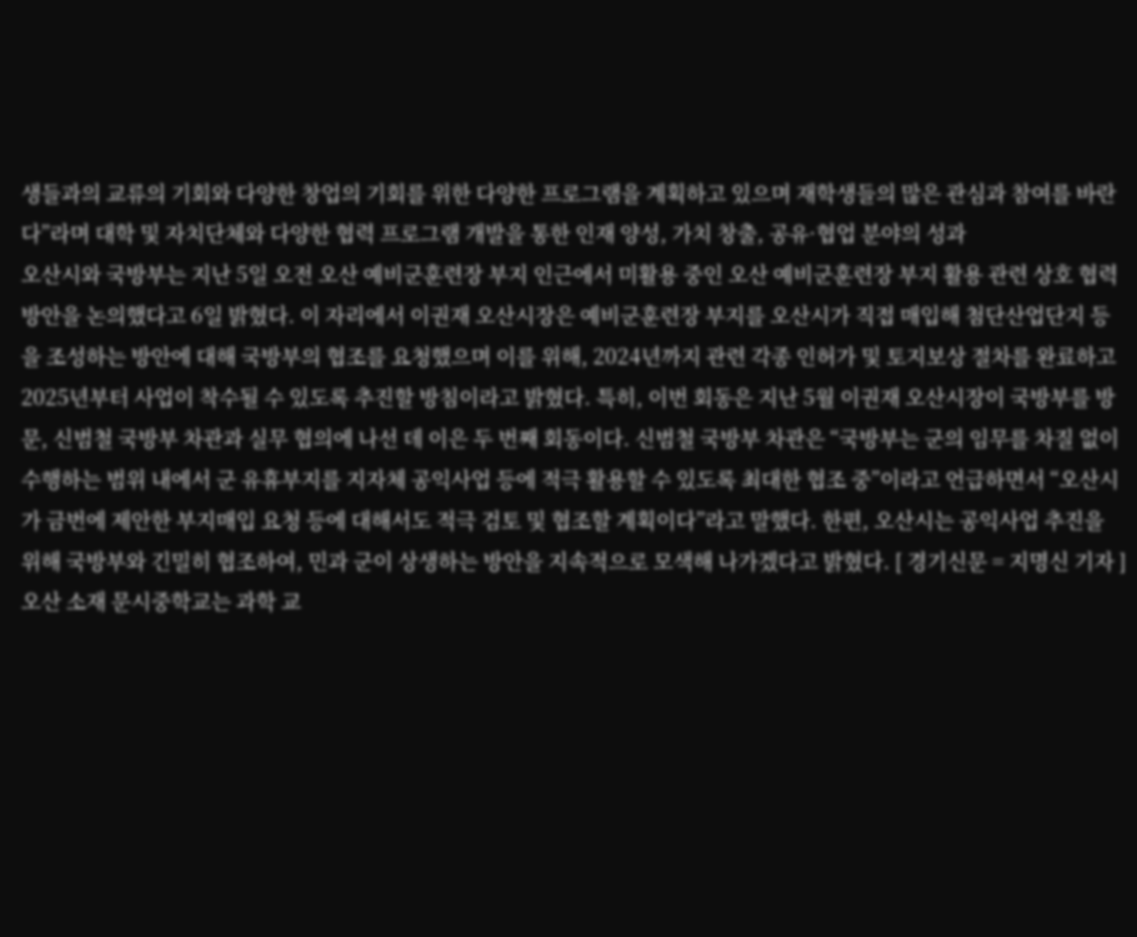생들과의 교류의 기회와 다양한 창업의 기회를 위한 다양한 프로그램을 계획하고 있으며 재학생들의 많은 관심과 참여를 바란다”라며 대학 및 자치단체와 다양한 협력 프로그램 개발을 통한 인재 양성, 가치 창출, 공유·협업 분야의 성과
오산시와 국방부는 지난 5일 오전 오산 예비군훈련장 부지 인근에서 미활용 중인 오산 예비군훈련장 부지 활용 관련 상호 협력 방안을 논의했다고 6일 밝혔다. 이 자리에서 이권재 오산시장은 예비군훈련장 부지를 오산시가 직접 매입해 첨단산업단지 등을 조성하는 방안에 대해 국방부의 협조를 요청했으며 이를 위해, 2024년까지 관련 각종 인허가 및 토지보상 절차를 완료하고 2025년부터 사업이 착수될 수 있도록 추진할 방침이라고 밝혔다. 특히, 이번 회동은 지난 5월 이권재 오산시장이 국방부를 방문, 신범철 국방부 차관과 실무 협의에 나선 데 이은 두 번째 회동이다. 신범철 국방부 차관은 “국방부는 군의 임무를 차질 없이 수행하는 범위 내에서 군 유휴부지를 지자체 공익사업 등에 적극 활용할 수 있도록 최대한 협조 중”이라고 언급하면서 “오산시가 금번에 제안한 부지매입 요청 등에 대해서도 적극 검토 및 협조할 계획이다”라고 말했다. 한편, 오산시는 공익사업 추진을 위해 국방부와 긴밀히 협조하여, 민과 군이 상생하는 방안을 지속적으로 모색해 나가겠다고 밝혔다. [ 경기신문 = 지명신 기자 ]
오산 소재 문시중학교는 과학 교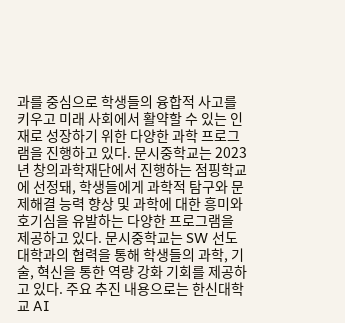과를 중심으로 학생들의 융합적 사고를 키우고 미래 사회에서 활약할 수 있는 인재로 성장하기 위한 다양한 과학 프로그램을 진행하고 있다. 문시중학교는 2023년 창의과학재단에서 진행하는 점핑학교에 선정돼, 학생들에게 과학적 탐구와 문제해결 능력 향상 및 과학에 대한 흥미와 호기심을 유발하는 다양한 프로그램을 제공하고 있다. 문시중학교는 SW 선도대학과의 협력을 통해 학생들의 과학, 기술, 혁신을 통한 역량 강화 기회를 제공하고 있다. 주요 추진 내용으로는 한신대학교 AI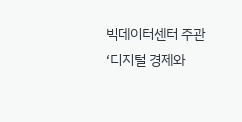빅데이터센터 주관 ‘디지털 경제와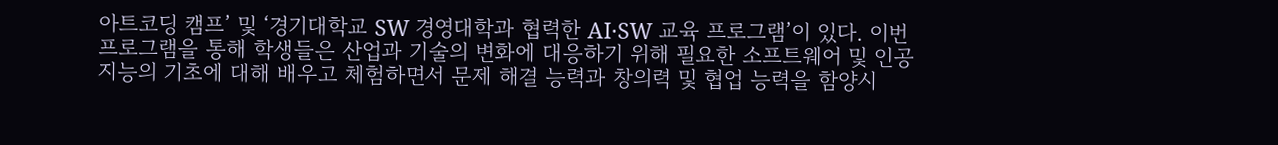아트코딩 캠프’ 및 ‘경기대학교 SW 경영대학과 협력한 AI·SW 교육 프로그램’이 있다. 이번 프로그램을 통해 학생들은 산업과 기술의 변화에 대응하기 위해 필요한 소프트웨어 및 인공지능의 기초에 대해 배우고 체험하면서 문제 해결 능력과 창의력 및 협업 능력을 함양시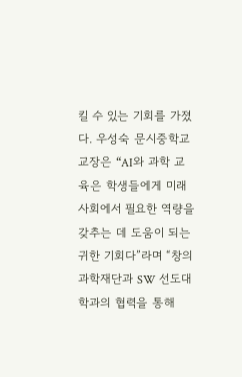킬 수 있는 기회를 가졌다. 우성숙 문시중학교 교장은 “AI와 과학 교육은 학생들에게 미래 사회에서 필요한 역량을 갖추는 데 도움이 되는 귀한 기회다”라며 “창의과학재단과 SW 선도대학과의 협력을 통해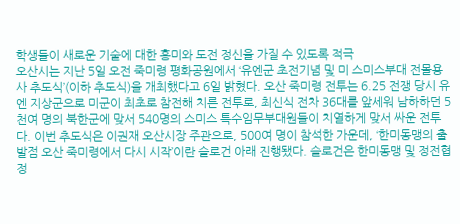학생들이 새로운 기술에 대한 흥미와 도전 정신을 가질 수 있도록 적극
오산시는 지난 5일 오전 죽미령 평화공원에서 ‘유엔군 초전기념 및 미 스미스부대 전몰용사 추도식’(이하 추도식)을 개최했다고 6일 밝혔다. 오산 죽미령 전투는 6.25 전쟁 당시 유엔 지상군으로 미군이 최초로 참전해 치른 전투로, 최신식 전차 36대를 앞세워 남하하던 5천여 명의 북한군에 맞서 540명의 스미스 특수임무부대원들이 치열하게 맞서 싸운 전투다. 이번 추도식은 이권재 오산시장 주관으로, 500여 명이 참석한 가운데, ‘한미동맹의 출발점 오산 죽미령에서 다시 시작’이란 슬로건 아래 진행됐다. 슬로건은 한미동맹 및 정전협정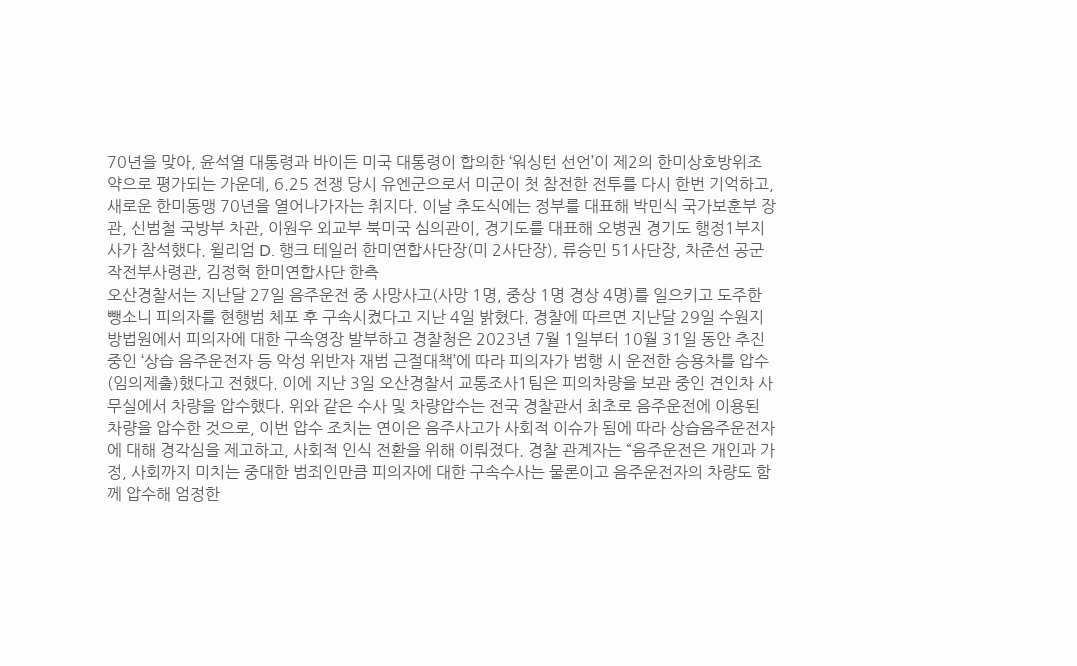70년을 맞아, 윤석열 대통령과 바이든 미국 대통령이 합의한 ‘워싱턴 선언’이 제2의 한미상호방위조약으로 평가되는 가운데, 6.25 전쟁 당시 유엔군으로서 미군이 첫 참전한 전투를 다시 한번 기억하고, 새로운 한미동맹 70년을 열어나가자는 취지다. 이날 추도식에는 정부를 대표해 박민식 국가보훈부 장관, 신범철 국방부 차관, 이원우 외교부 북미국 심의관이, 경기도를 대표해 오병권 경기도 행정1부지사가 참석했다. 윌리엄 D. 행크 테일러 한미연합사단장(미 2사단장), 류승민 51사단장, 차준선 공군작전부사령관, 김정혁 한미연합사단 한측
오산경찰서는 지난달 27일 음주운전 중 사망사고(사망 1명, 중상 1명 경상 4명)를 일으키고 도주한 뺑소니 피의자를 현행범 체포 후 구속시켰다고 지난 4일 밝혔다. 경찰에 따르면 지난달 29일 수원지방법원에서 피의자에 대한 구속영장 발부하고 경찰청은 2023년 7월 1일부터 10월 31일 동안 추진 중인 ‘상습 음주운전자 등 악성 위반자 재범 근절대책’에 따라 피의자가 범행 시 운전한 승용차를 압수(임의제출)했다고 전했다. 이에 지난 3일 오산경찰서 교통조사1팀은 피의차량을 보관 중인 견인차 사무실에서 차량을 압수했다. 위와 같은 수사 및 차량압수는 전국 경찰관서 최초로 음주운전에 이용된 차량을 압수한 것으로, 이번 압수 조치는 연이은 음주사고가 사회적 이슈가 됨에 따라 상습음주운전자에 대해 경각심을 제고하고, 사회적 인식 전환을 위해 이뤄졌다. 경찰 관계자는 “음주운전은 개인과 가정, 사회까지 미치는 중대한 범죄인만큼 피의자에 대한 구속수사는 물론이고 음주운전자의 차량도 함께 압수해 엄정한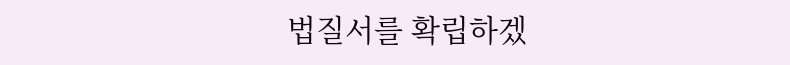법질서를 확립하겠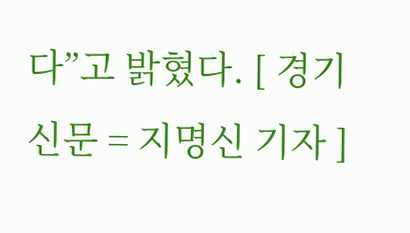다”고 밝혔다. [ 경기신문 = 지명신 기자 ]